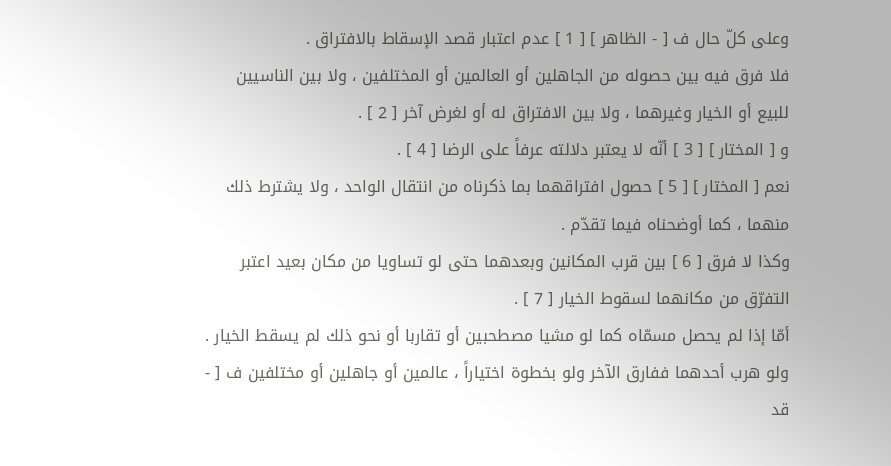وعلى كلّ حال ف [ - الظاهر ] [ 1 ] عدم اعتبار قصد الإسقاط بالافتراق .
فلا فرق فيه بين حصوله من الجاهلين أو العالمين أو المختلفين ، ولا بين الناسيين للبيع أو الخيار وغيرهما ، ولا بين الافتراق له أو لغرض آخر [ 2 ] .
و [ المختار ] [ 3 ] أنّه لا يعتبر دلالته عرفاً على الرضا [ 4 ] .
نعم [ المختار ] [ 5 ] حصول افتراقهما بما ذكرناه من انتقال الواحد ، ولا يشترط ذلك منهما ، كما أوضحناه فيما تقدّم .
وكذا لا فرق [ 6 ] بين قرب المكانين وبعدهما حتى لو تساويا من مكان بعيد اعتبر التفرّق من مكانهما لسقوط الخيار [ 7 ] .
أمّا إذا لم يحصل مسمّاه كما لو مشيا مصطحبين أو تقاربا أو نحو ذلك لم يسقط الخيار .
ولو هرب أحدهما ففارق الآخر ولو بخطوة اختياراً ، عالمين أو جاهلين أو مختلفين ف [ - قد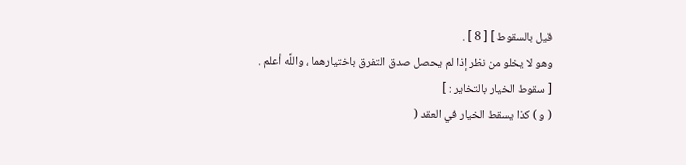قيل بالسقوط ] [ 8 ] .
وهو لا يخلو من نظر إذا لم يحصل صدق التفرق باختيارهما ، واللَّه أعلم .
[ سقوط الخيار بالتخاير : ]
( و ) كذا يسقط الخيار في العقد (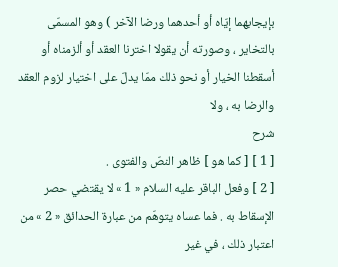بإيجابهما إيّاه أو أحدهما ورضا الآخر ) وهو المسمّى بالتخاير ، وصورته أن يقولا اخترنا العقد أو ألزمناه أو أسقطنا الخيار أو نحو ذلك ممّا يدلّ على اختيار لزوم العقد والرضا به ، ولا
شرح
[ 1 ] [ كما هو ] ظاهر النصّ والفتوى .
[ 2 ] وفعل الباقر عليه السلام « 1 » لا يقتضي حصر الإسقاط به . فما عساه يتوهّم من عبارة الحدائق « 2 » من اعتبار ذلك ، في غير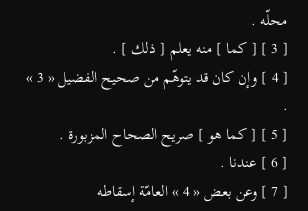محلّه .
[ 3 ] [ كما ] منه يعلم [ ذلك ] .
[ 4 ] وإن كان قد يتوهّم من صحيح الفضيل « 3 » .
[ 5 ] [ كما هو ] صريح الصحاح المزبورة .
[ 6 ] عندنا .
[ 7 ] وعن بعض « 4 » العامّة إسقاطه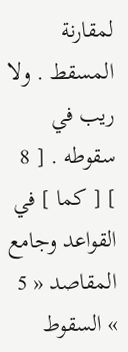لمقارنة المسقط . ولا ريب في سقوطه . [ 8 ] [ كما ] في القواعد وجامع المقاصد « 5 » السقوط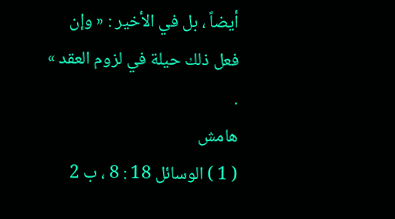أيضاً ، بل في الأخير : « وإن فعل ذلك حيلة في لزوم العقد » .
هامش
( 1 ) الوسائل 18 : 8 ، ب 2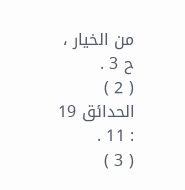من الخيار ، ح 3 .
( 2 ) الحدائق 19 : 11 .
( 3 )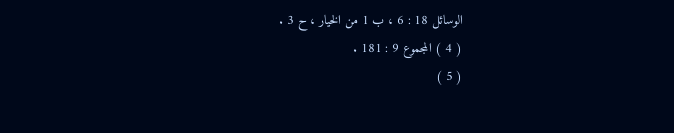الوسائل 18 : 6 ، ب 1 من الخيار ، ح 3 .
( 4 ) المجموع 9 : 181 .
( 5 )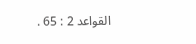القواعد 2 : 65 .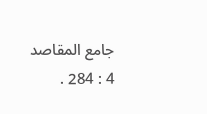جامع المقاصد 4 : 284 .